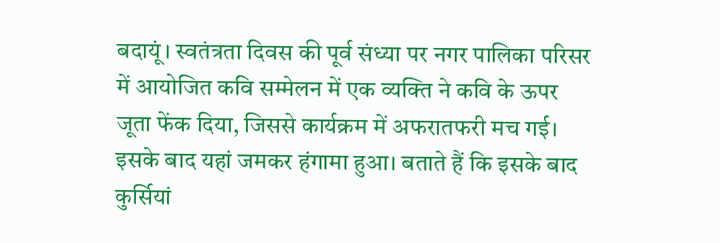बदायूं। स्वतंत्रता दिवस की पूर्व संध्या पर नगर पालिका परिसर में आयोजित कवि सम्मेलन में एक व्यक्ति ने कवि के ऊपर जूता फेंक दिया, जिससे कार्यक्रम में अफरातफरी मच गई। इसके बाद यहां जमकर हंगामा हुआ। बताते हैं कि इसके बाद कुर्सियां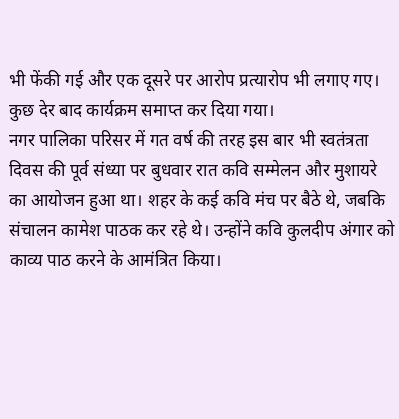भी फेंकी गई और एक दूसरे पर आरोप प्रत्यारोप भी लगाए गए। कुछ देर बाद कार्यक्रम समाप्त कर दिया गया।
नगर पालिका परिसर में गत वर्ष की तरह इस बार भी स्वतंत्रता दिवस की पूर्व संध्या पर बुधवार रात कवि सम्मेलन और मुशायरे का आयोजन हुआ था। शहर के कई कवि मंच पर बैठे थे, जबकि संचालन कामेश पाठक कर रहे थे। उन्होंने कवि कुलदीप अंगार को काव्य पाठ करने के आमंत्रित किया।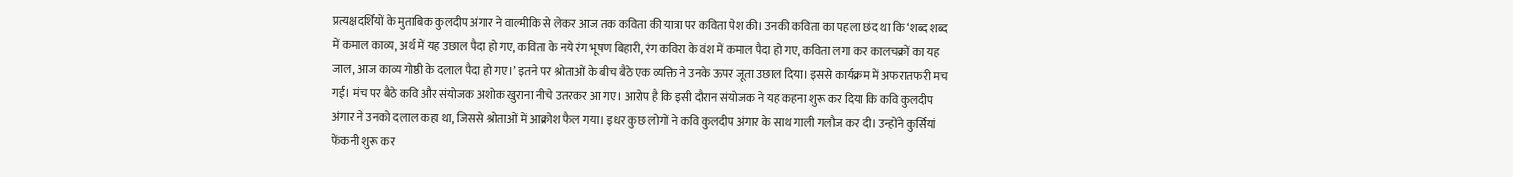प्रत्यक्षदर्शियों के मुताबिक कुलदीप अंगार ने वाल्मीकि से लेकर आज तक कविता की यात्रा पर कविता पेश की। उनकी कविता का पहला छंद था कि ‘शब्द शब्द में कमाल काव्य, अर्थ में यह उछाल पैदा हो गए, कविता के नये रंग भूषण बिहारी, रंग कविरा के वंश में कमाल पैदा हो गए, कविता लगा कर कालचक्रों का यह जाल, आज काव्य गोष्ठी के दलाल पैदा हो गए।’ इतने पर श्रोताओं के बीच बैठे एक व्यक्ति ने उनके ऊपर जूता उछाल दिया। इससे कार्यक्रम में अफरातफरी मच गई। मंच पर बैठे कवि और संयोजक अशोक खुराना नीचे उतरकर आ गए। आरोप है कि इसी दौरान संयोजक ने यह कहना शुरू कर दिया कि कवि कुलदीप अंगार ने उनको दलाल कहा था, जिससे श्रोताओं में आक्रोश फैल गया। इधर कुछ लोगों ने कवि कुलदीप अंगार के साथ गाली गलौज कर दी। उन्होंने कुर्सियां फेंकनी शुरू कर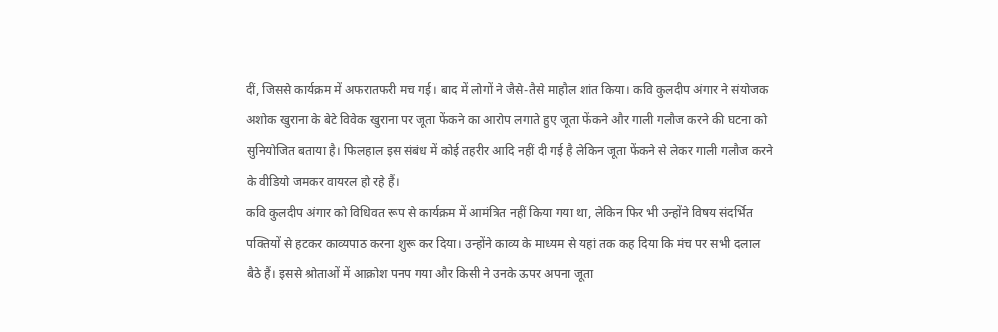दीं, जिससे कार्यक्रम में अफरातफरी मच गई। बाद में लोगों ने जैसे-तैसे माहौल शांत किया। कवि कुलदीप अंगार ने संयोजक अशोक खुराना के बेटे विवेक खुराना पर जूता फेंकने का आरोप लगाते हुए जूता फेंकने और गाली गलौज करने की घटना को सुनियोजित बताया है। फिलहाल इस संबंध में कोई तहरीर आदि नहीं दी गई है लेकिन जूता फेंकने से लेकर गाली गलौज करने के वीडियो जमकर वायरल हो रहे हैं।
कवि कुलदीप अंगार को विधिवत रूप से कार्यक्रम में आमंत्रित नहीं किया गया था, लेकिन फिर भी उन्होंने विषय संदर्भित पक्तियों से हटकर काव्यपाठ करना शुरू कर दिया। उन्होंने काव्य के माध्यम से यहां तक कह दिया कि मंच पर सभी दलाल बैठे हैं। इससे श्रोताओं में आक्रोश पनप गया और किसी ने उनके ऊपर अपना जूता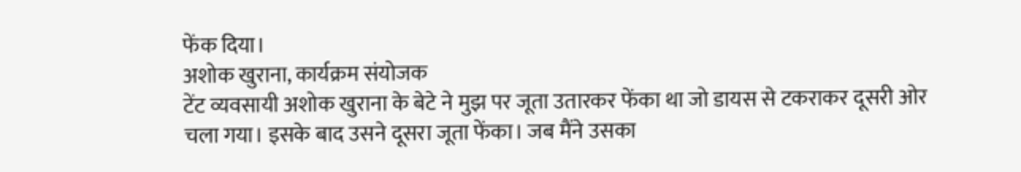फेंक दिया।
अशोक खुराना, कार्यक्रम संयोजक
टेंट व्यवसायी अशोक खुराना के बेटे ने मुझ पर जूता उतारकर फेंका था जो डायस से टकराकर दूसरी ओर चला गया। इसके बाद उसने दूसरा जूता फेंका। जब मैंने उसका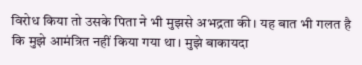विरोध किया तो उसके पिता ने भी मुझसे अभद्रता की। यह बात भी गलत है कि मुझे आमंत्रित नहीं किया गया था। मुझे बाकायदा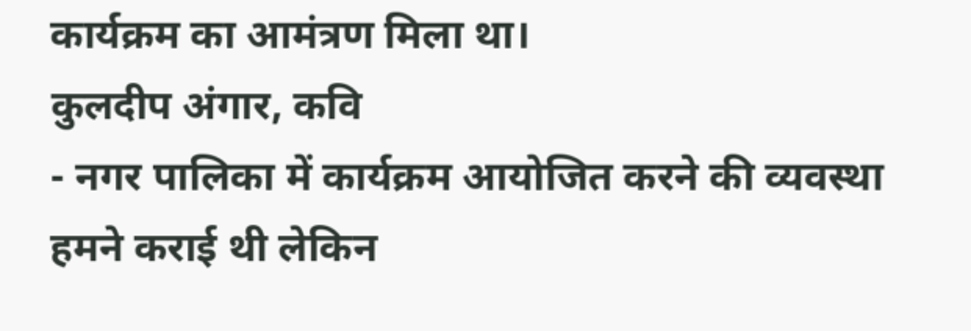कार्यक्रम का आमंत्रण मिला था।
कुलदीप अंगार, कवि
- नगर पालिका में कार्यक्रम आयोजित करने की व्यवस्था हमने कराई थी लेकिन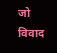जो विवाद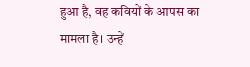हुआ है, वह कवियों के आपस का मामला है। उन्हें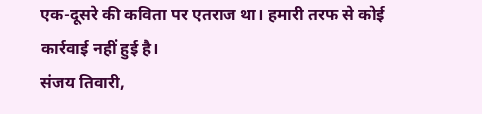एक-दूसरे की कविता पर एतराज था। हमारी तरफ से कोई कार्रवाई नहीं हुई है।
संजय तिवारी,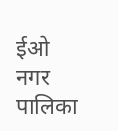ईओ नगर पालिका